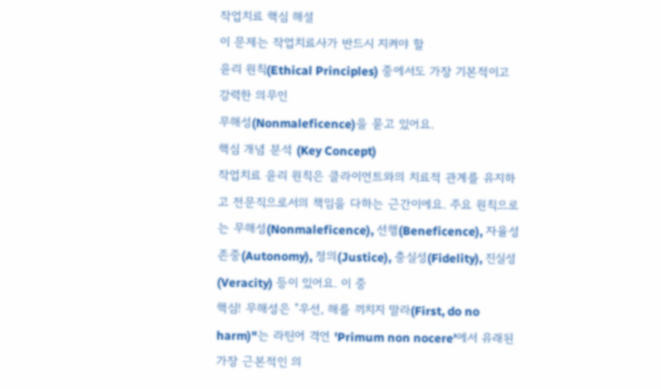작업치료 핵심 해설
이 문제는 작업치료사가 반드시 지켜야 할
윤리 원칙(Ethical Principles) 중에서도 가장 기본적이고 강력한 의무인
무해성(Nonmaleficence)을 묻고 있어요.
핵심 개념 분석 (Key Concept)
작업치료 윤리 원칙은 클라이언트와의 치료적 관계를 유지하고 전문직으로서의 책임을 다하는 근간이에요. 주요 원칙으로는 무해성(Nonmaleficence), 선행(Beneficence), 자율성 존중(Autonomy), 정의(Justice), 충실성(Fidelity), 진실성(Veracity) 등이 있어요. 이 중
핵심! 무해성은 "우선, 해를 끼치지 말라(First, do no harm)"는 라틴어 격언 'Primum non nocere'에서 유래된 가장 근본적인 의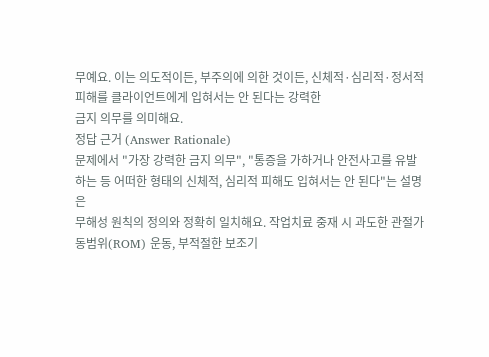무예요. 이는 의도적이든, 부주의에 의한 것이든, 신체적·심리적·정서적 피해를 클라이언트에게 입혀서는 안 된다는 강력한
금지 의무를 의미해요.
정답 근거 (Answer Rationale)
문제에서 "가장 강력한 금지 의무", "통증을 가하거나 안전사고를 유발하는 등 어떠한 형태의 신체적, 심리적 피해도 입혀서는 안 된다"는 설명은
무해성 원칙의 정의와 정확히 일치해요. 작업치료 중재 시 과도한 관절가동범위(ROM) 운동, 부적절한 보조기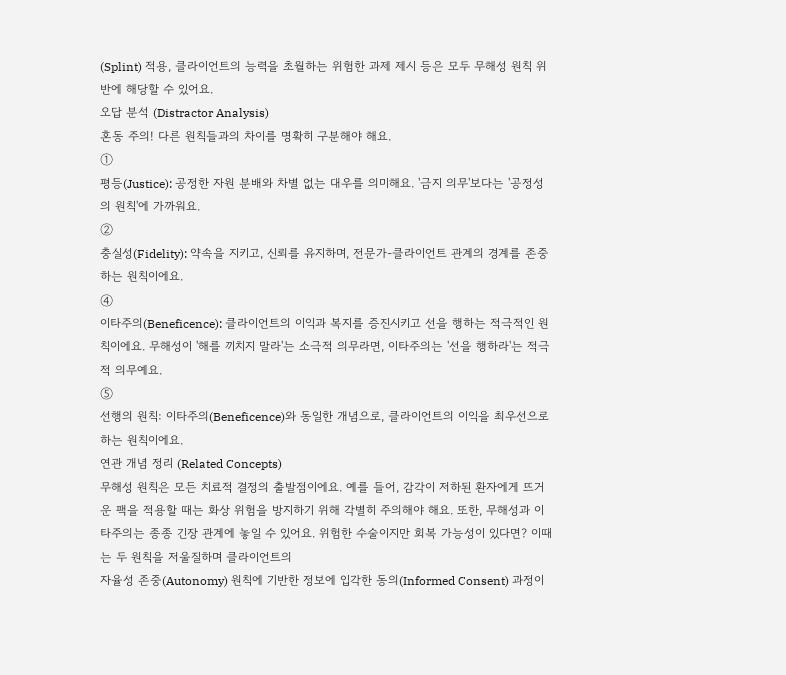(Splint) 적용, 클라이언트의 능력을 초월하는 위험한 과제 제시 등은 모두 무해성 원칙 위반에 해당할 수 있어요.
오답 분석 (Distractor Analysis)
혼동 주의! 다른 원칙들과의 차이를 명확히 구분해야 해요.
①
평등(Justice): 공정한 자원 분배와 차별 없는 대우를 의미해요. '금지 의무'보다는 '공정성의 원칙'에 가까워요.
②
충실성(Fidelity): 약속을 지키고, 신뢰를 유지하며, 전문가-클라이언트 관계의 경계를 존중하는 원칙이에요.
④
이타주의(Beneficence): 클라이언트의 이익과 복지를 증진시키고 선을 행하는 적극적인 원칙이에요. 무해성이 '해를 끼치지 말라'는 소극적 의무라면, 이타주의는 '선을 행하라'는 적극적 의무예요.
⑤
선행의 원칙: 이타주의(Beneficence)와 동일한 개념으로, 클라이언트의 이익을 최우선으로 하는 원칙이에요.
연관 개념 정리 (Related Concepts)
무해성 원칙은 모든 치료적 결정의 출발점이에요. 예를 들어, 감각이 저하된 환자에게 뜨거운 팩을 적용할 때는 화상 위험을 방지하기 위해 각별히 주의해야 해요. 또한, 무해성과 이타주의는 종종 긴장 관계에 놓일 수 있어요. 위험한 수술이지만 회복 가능성이 있다면? 이때는 두 원칙을 저울질하며 클라이언트의
자율성 존중(Autonomy) 원칙에 기반한 정보에 입각한 동의(Informed Consent) 과정이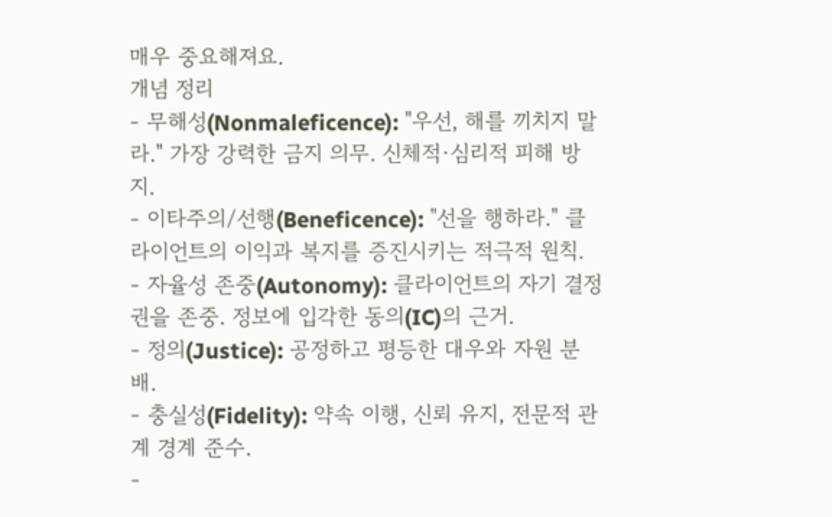매우 중요해져요.
개념 정리
- 무해성(Nonmaleficence): "우선, 해를 끼치지 말라." 가장 강력한 금지 의무. 신체적·심리적 피해 방지.
- 이타주의/선행(Beneficence): "선을 행하라." 클라이언트의 이익과 복지를 증진시키는 적극적 원칙.
- 자율성 존중(Autonomy): 클라이언트의 자기 결정권을 존중. 정보에 입각한 동의(IC)의 근거.
- 정의(Justice): 공정하고 평등한 대우와 자원 분배.
- 충실성(Fidelity): 약속 이행, 신뢰 유지, 전문적 관계 경계 준수.
-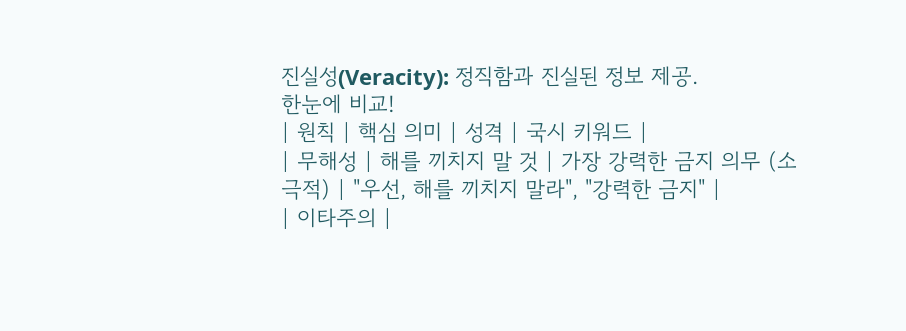진실성(Veracity): 정직함과 진실된 정보 제공.
한눈에 비교!
| 원칙 | 핵심 의미 | 성격 | 국시 키워드 |
| 무해성 | 해를 끼치지 말 것 | 가장 강력한 금지 의무 (소극적) | "우선, 해를 끼치지 말라", "강력한 금지" |
| 이타주의 |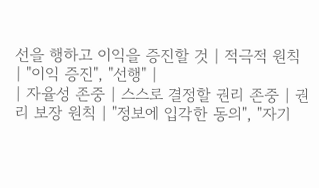선을 행하고 이익을 증진할 것 | 적극적 원칙 | "이익 증진", "선행" |
| 자율성 존중 | 스스로 결정할 권리 존중 | 권리 보장 원칙 | "정보에 입각한 동의", "자기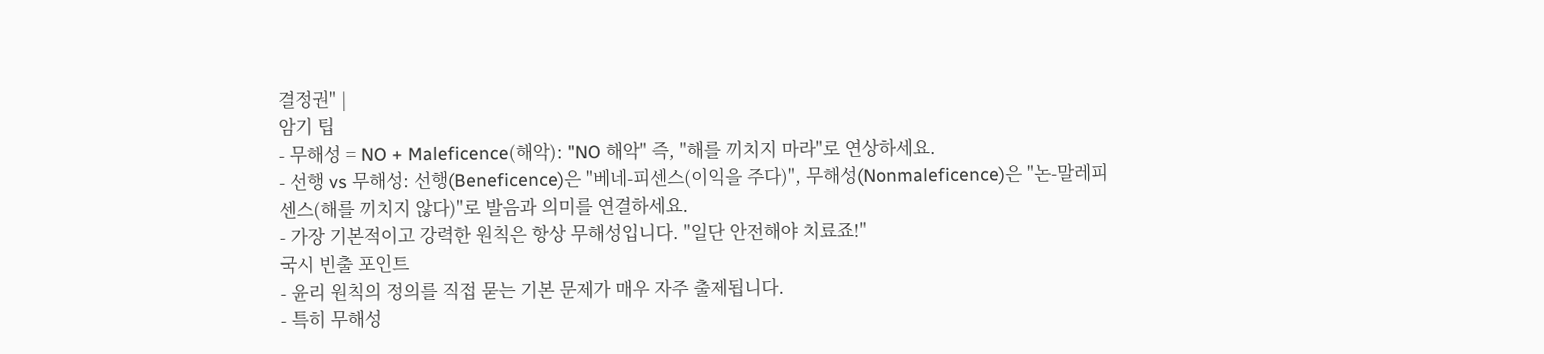결정권" |
암기 팁
- 무해성 = NO + Maleficence(해악): "NO 해악" 즉, "해를 끼치지 마라"로 연상하세요.
- 선행 vs 무해성: 선행(Beneficence)은 "베네-피센스(이익을 주다)", 무해성(Nonmaleficence)은 "논-말레피센스(해를 끼치지 않다)"로 발음과 의미를 연결하세요.
- 가장 기본적이고 강력한 원칙은 항상 무해성입니다. "일단 안전해야 치료죠!"
국시 빈출 포인트
- 윤리 원칙의 정의를 직접 묻는 기본 문제가 매우 자주 출제됩니다.
- 특히 무해성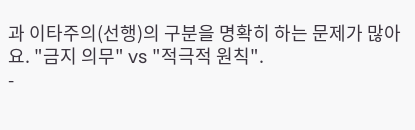과 이타주의(선행)의 구분을 명확히 하는 문제가 많아요. "금지 의무" vs "적극적 원칙".
-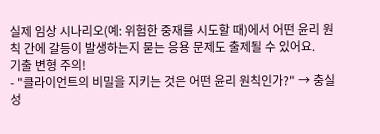실제 임상 시나리오(예: 위험한 중재를 시도할 때)에서 어떤 윤리 원칙 간에 갈등이 발생하는지 묻는 응용 문제도 출제될 수 있어요.
기출 변형 주의!
- "클라이언트의 비밀을 지키는 것은 어떤 윤리 원칙인가?" → 충실성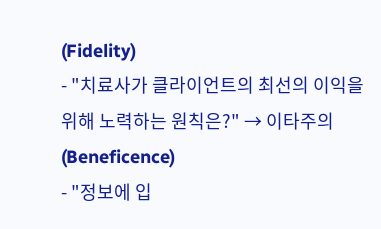(Fidelity)
- "치료사가 클라이언트의 최선의 이익을 위해 노력하는 원칙은?" → 이타주의(Beneficence)
- "정보에 입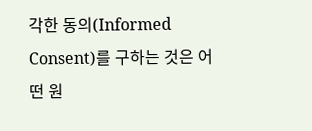각한 동의(Informed Consent)를 구하는 것은 어떤 원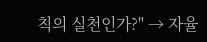칙의 실천인가?" → 자율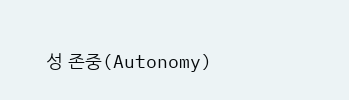성 존중(Autonomy)